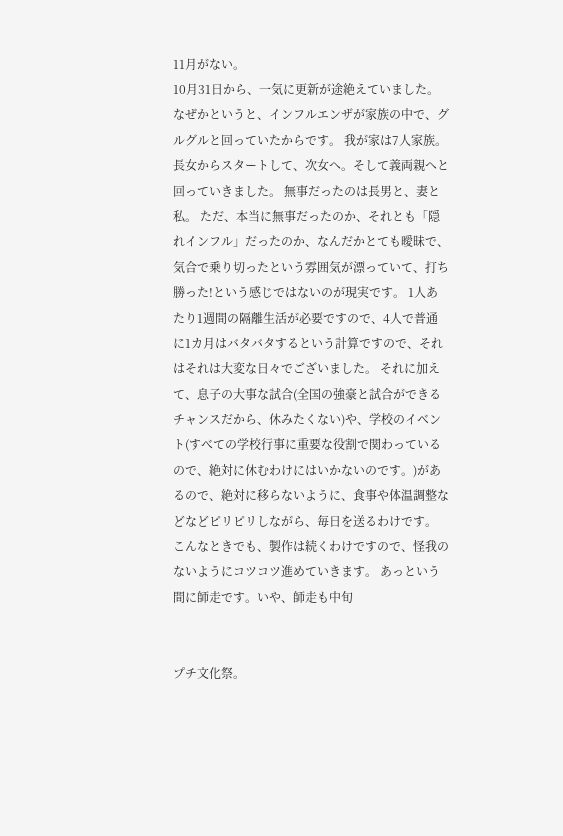11月がない。
10月31日から、一気に更新が途絶えていました。 なぜかというと、インフルエンザが家族の中で、グルグルと回っていたからです。 我が家は7人家族。 長女からスタートして、次女へ。そして義両親へと回っていきました。 無事だったのは長男と、妻と私。 ただ、本当に無事だったのか、それとも「隠れインフル」だったのか、なんだかとても曖昧で、気合で乗り切ったという雰囲気が漂っていて、打ち勝った!という感じではないのが現実です。 1人あたり1週間の隔離生活が必要ですので、4人で普通に1カ月はバタバタするという計算ですので、それはそれは大変な日々でございました。 それに加えて、息子の大事な試合(全国の強豪と試合ができるチャンスだから、休みたくない)や、学校のイベント(すべての学校行事に重要な役割で関わっているので、絶対に休むわけにはいかないのです。)があるので、絶対に移らないように、食事や体温調整などなどピリピリしながら、毎日を送るわけです。 こんなときでも、製作は続くわけですので、怪我のないようにコツコツ進めていきます。 あっという間に師走です。いや、師走も中旬


プチ文化祭。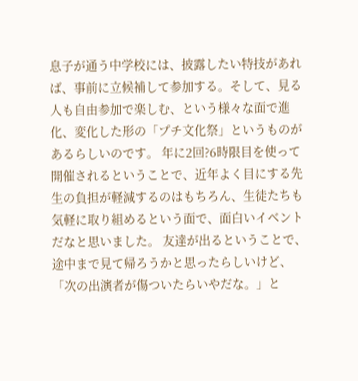息子が通う中学校には、披露したい特技があれば、事前に立候補して参加する。そして、見る人も自由参加で楽しむ、という様々な面で進化、変化した形の「プチ文化祭」というものがあるらしいのです。 年に2回?6時限目を使って開催されるということで、近年よく目にする先生の負担が軽減するのはもちろん、生徒たちも気軽に取り組めるという面で、面白いイベントだなと思いました。 友達が出るということで、途中まで見て帰ろうかと思ったらしいけど、「次の出演者が傷ついたらいやだな。」と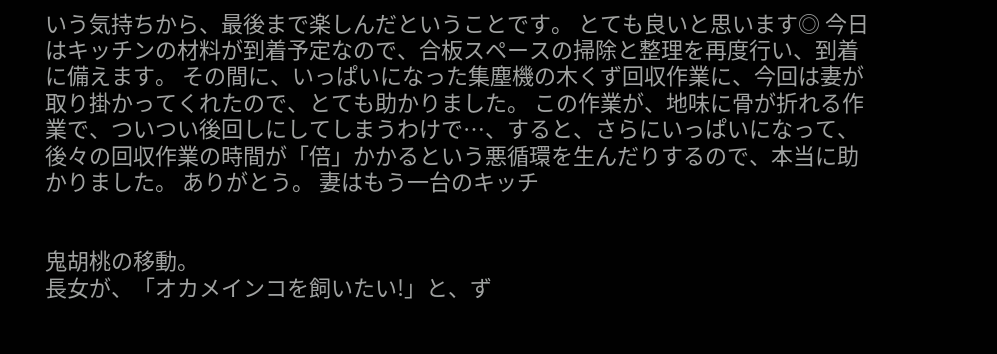いう気持ちから、最後まで楽しんだということです。 とても良いと思います◎ 今日はキッチンの材料が到着予定なので、合板スペースの掃除と整理を再度行い、到着に備えます。 その間に、いっぱいになった集塵機の木くず回収作業に、今回は妻が取り掛かってくれたので、とても助かりました。 この作業が、地味に骨が折れる作業で、ついつい後回しにしてしまうわけで…、すると、さらにいっぱいになって、後々の回収作業の時間が「倍」かかるという悪循環を生んだりするので、本当に助かりました。 ありがとう。 妻はもう一台のキッチ


鬼胡桃の移動。
長女が、「オカメインコを飼いたい!」と、ず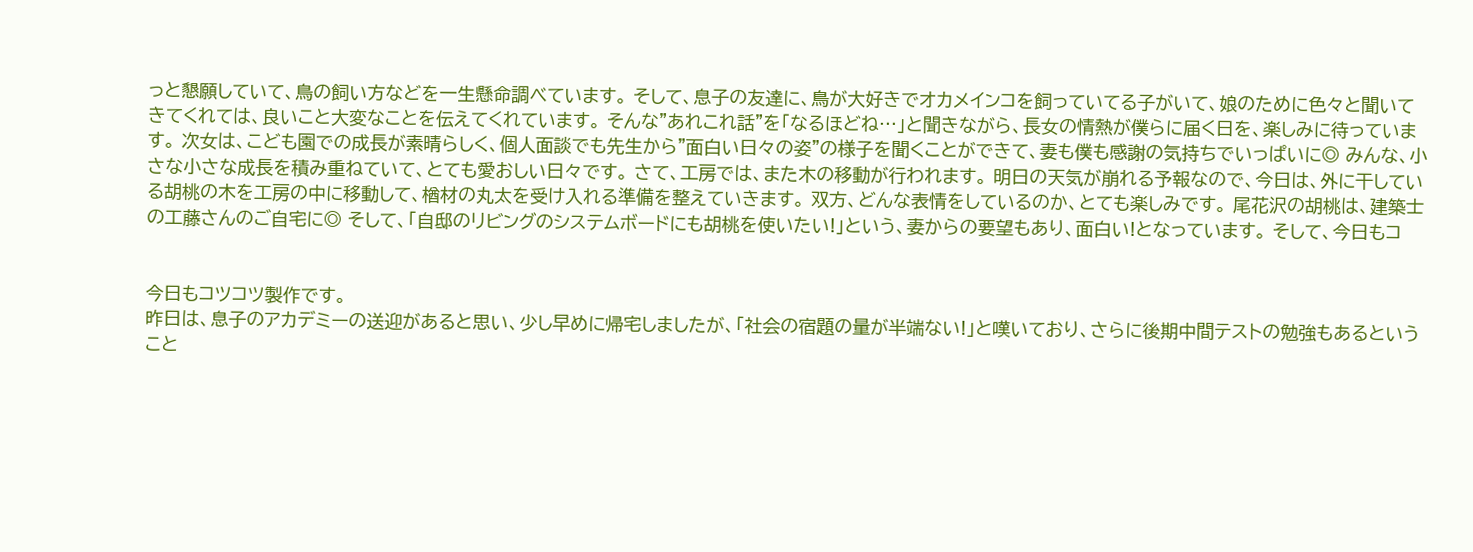っと懇願していて、鳥の飼い方などを一生懸命調べています。 そして、息子の友達に、鳥が大好きでオカメインコを飼っていてる子がいて、娘のために色々と聞いてきてくれては、良いこと大変なことを伝えてくれています。 そんな"あれこれ話"を「なるほどね…」と聞きながら、長女の情熱が僕らに届く日を、楽しみに待っています。 次女は、こども園での成長が素晴らしく、個人面談でも先生から"面白い日々の姿"の様子を聞くことができて、妻も僕も感謝の気持ちでいっぱいに◎ みんな、小さな小さな成長を積み重ねていて、とても愛おしい日々です。 さて、工房では、また木の移動が行われます。 明日の天気が崩れる予報なので、今日は、外に干している胡桃の木を工房の中に移動して、楢材の丸太を受け入れる準備を整えていきます。 双方、どんな表情をしているのか、とても楽しみです。 尾花沢の胡桃は、建築士の工藤さんのご自宅に◎ そして、「自邸のリビングのシステムボードにも胡桃を使いたい!」という、妻からの要望もあり、面白い!となっています。 そして、今日もコ


今日もコツコツ製作です。
昨日は、息子のアカデミーの送迎があると思い、少し早めに帰宅しましたが、「社会の宿題の量が半端ない!」と嘆いており、さらに後期中間テストの勉強もあるということ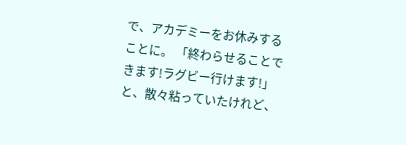で、アカデミーをお休みすることに。 「終わらせることできます!ラグビー行けます!」と、散々粘っていたけれど、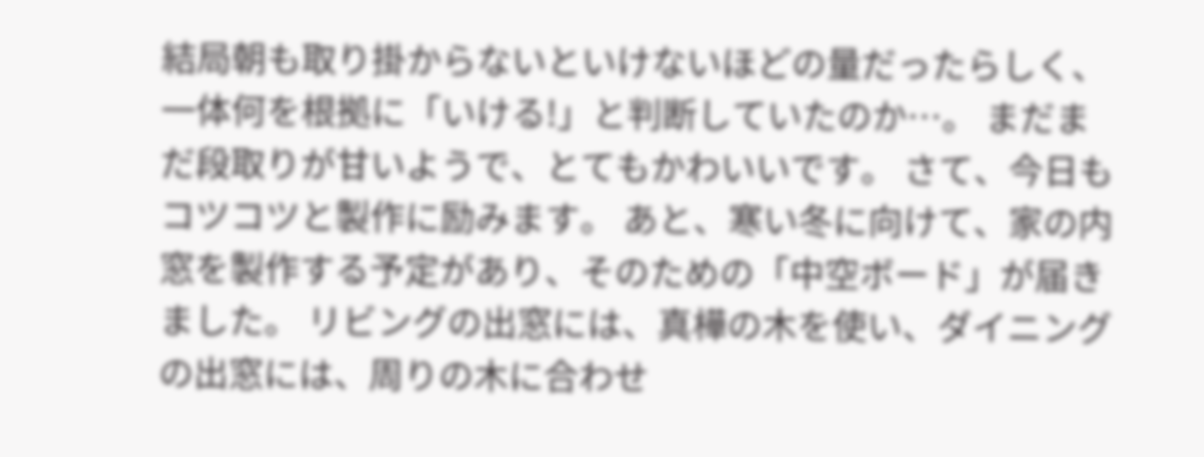結局朝も取り掛からないといけないほどの量だったらしく、一体何を根拠に「いける!」と判断していたのか…。 まだまだ段取りが甘いようで、とてもかわいいです。 さて、今日もコツコツと製作に励みます。 あと、寒い冬に向けて、家の内窓を製作する予定があり、そのための「中空ボード」が届きました。 リビングの出窓には、真樺の木を使い、ダイニングの出窓には、周りの木に合わせ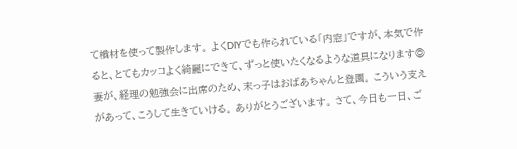て楢材を使って製作します。 よくDIYでも作られている「内窓」ですが、本気で作ると、とてもカッコよく綺麗にできて、ずっと使いたくなるような道具になります◎ 妻が、経理の勉強会に出席のため、末っ子はおばあちゃんと登園。 こういう支えがあって、こうして生きていける。 ありがとうございます。 さて、今日も一日、ご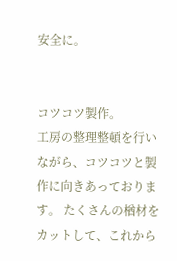安全に。


コツコツ製作。
工房の整理整頓を行いながら、コツコツと製作に向きあっております。 たくさんの楢材をカットして、これから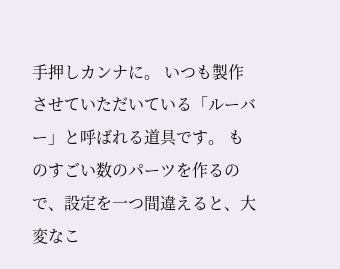手押しカンナに。 いつも製作させていただいている「ルーバー」と呼ばれる道具です。 ものすごい数のパーツを作るので、設定を一つ間違えると、大変なこ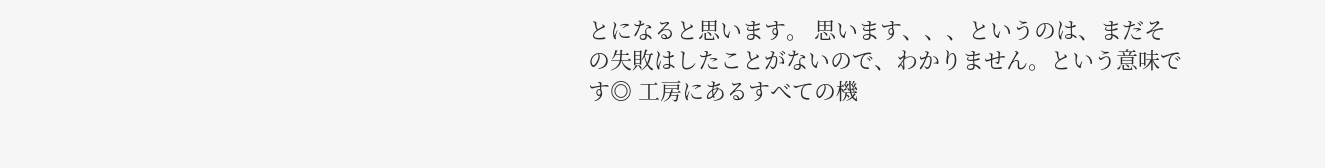とになると思います。 思います、、、というのは、まだその失敗はしたことがないので、わかりません。という意味です◎ 工房にあるすべての機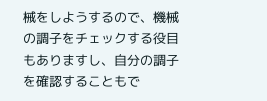械をしようするので、機械の調子をチェックする役目もありますし、自分の調子を確認することもで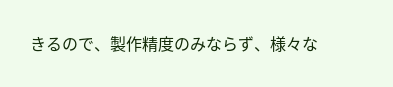きるので、製作精度のみならず、様々な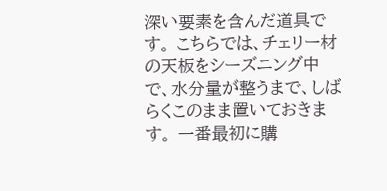深い要素を含んだ道具です。 こちらでは、チェリー材の天板をシーズニング中で、水分量が整うまで、しばらくこのまま置いておきます。 一番最初に購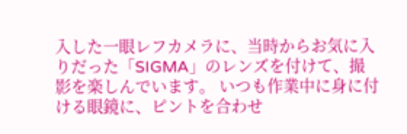入した一眼レフカメラに、当時からお気に入りだった「SIGMA」のレンズを付けて、撮影を楽しんでいます。 いつも作業中に身に付ける眼鏡に、ピントを合わせ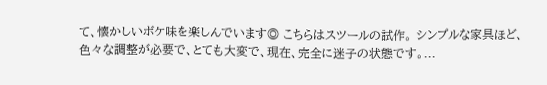て、懐かしいボケ味を楽しんでいます◎ こちらはスツールの試作。 シンプルな家具ほど、色々な調整が必要で、とても大変で、現在、完全に迷子の状態です。...